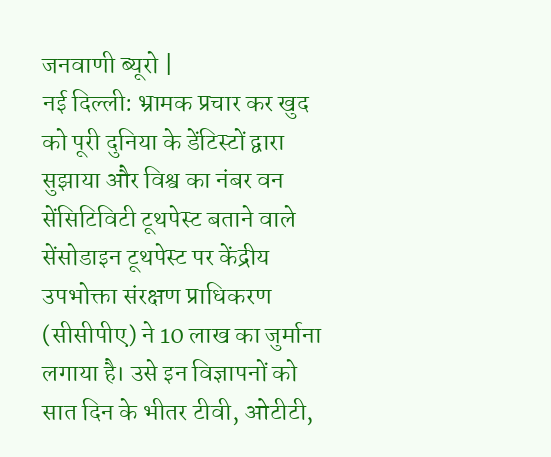जनवाणी ब्यूरो |
नई दिल्ली: भ्रामक प्रचार कर खुद को पूरी दुनिया के डेंटिस्टों द्वारा सुझाया और विश्व का नंबर वन सेंसिटिविटी टूथपेस्ट बताने वाले सेंसोडाइन टूथपेस्ट पर केंद्रीय उपभोक्ता संरक्षण प्राधिकरण (सीसीपीए) ने 10 लाख का जुर्माना लगाया है। उसे इन विज्ञापनों को सात दिन के भीतर टीवी, ओटीटी,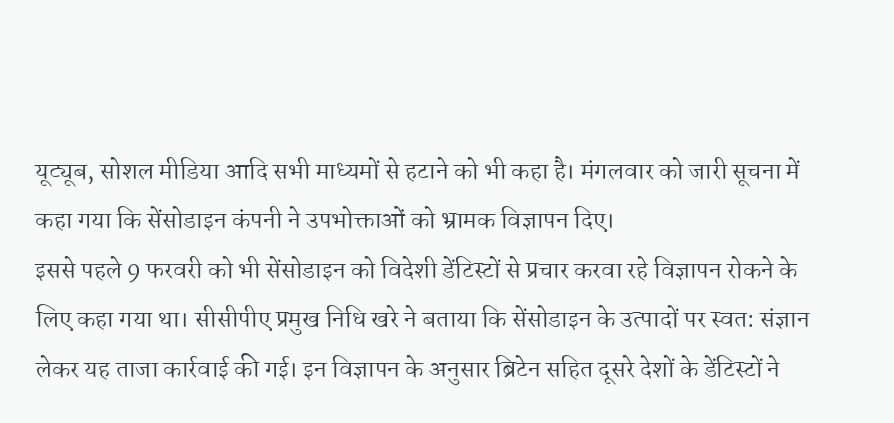यूट्यूब, सोशल मीडिया आदि सभी माध्यमों से हटाने को भी कहा है। मंगलवार को जारी सूचना में कहा गया कि सेंसोडाइन कंपनी ने उपभोक्ताओं को भ्रामक विज्ञापन दिए।
इससे पहले 9 फरवरी को भी सेंसोडाइन को विदेशी डेंटिस्टों से प्रचार करवा रहे विज्ञापन रोकने के लिए कहा गया था। सीसीपीए प्रमुख निधि खरे ने बताया कि सेंसोडाइन के उत्पादों पर स्वत: संज्ञान लेकर यह ताजा कार्रवाई की गई। इन विज्ञापन के अनुसार ब्रिटेन सहित दूसरे देशों के डेंटिस्टों ने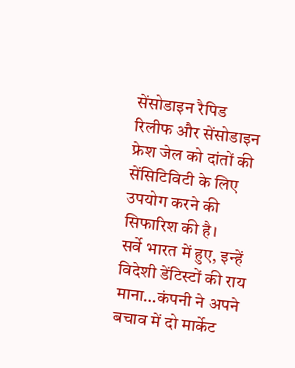सेंसोडाइन रैपिड रिलीफ और सेंसोडाइन फ्रेश जेल को दांतों की सेंसिटिविटी के लिए उपयोग करने की सिफारिश की है।
सर्वे भारत में हुए, इन्हें विदेशी डेंटिस्टों की राय माना…कंपनी ने अपने बचाव में दो मार्केट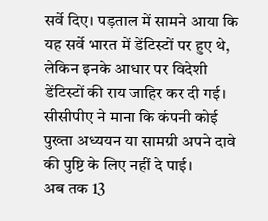सर्वे दिए। पड़ताल में सामने आया कि यह सर्वे भारत में डेंटिस्टों पर हुए थे, लेकिन इनके आधार पर विदेशी डेंटिस्टों की राय जाहिर कर दी गई। सीसीपीए ने माना कि कंपनी कोई पुख्ता अध्ययन या सामग्री अपने दावे की पुष्टि के लिए नहीं दे पाई।
अब तक 13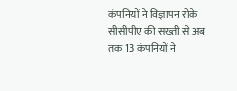कंपनियों ने विज्ञापन रोके
सीसीपीए की सख्ती से अब तक 13 कंपनियों ने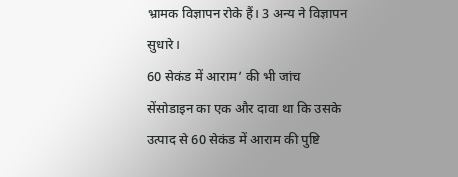भ्रामक विज्ञापन रोके हैं। 3 अन्य ने विज्ञापन सुधारे।
60 सेकंड में आराम’ की भी जांच
सेंसोडाइन का एक और दावा था कि उसके उत्पाद से 60 सेकंड में आराम की पुष्टि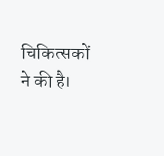चिकित्सकों ने की है।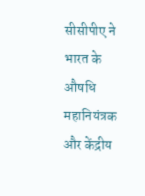सीसीपीए ने भारत के औषधि महानियंत्रक और केंद्रीय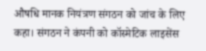औषधि मानक नियंत्रण संगठन को जांच के लिए कहा। संगठन ने कंपनी को कॉस्मेटिक लाइसेंस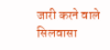जारी करने वाले सिलवासा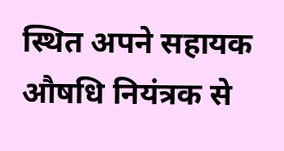स्थित अपने सहायक औषधि नियंत्रक से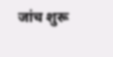जांच शुरू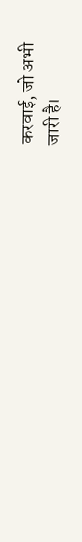करवाई, जो अभी
जारी है।